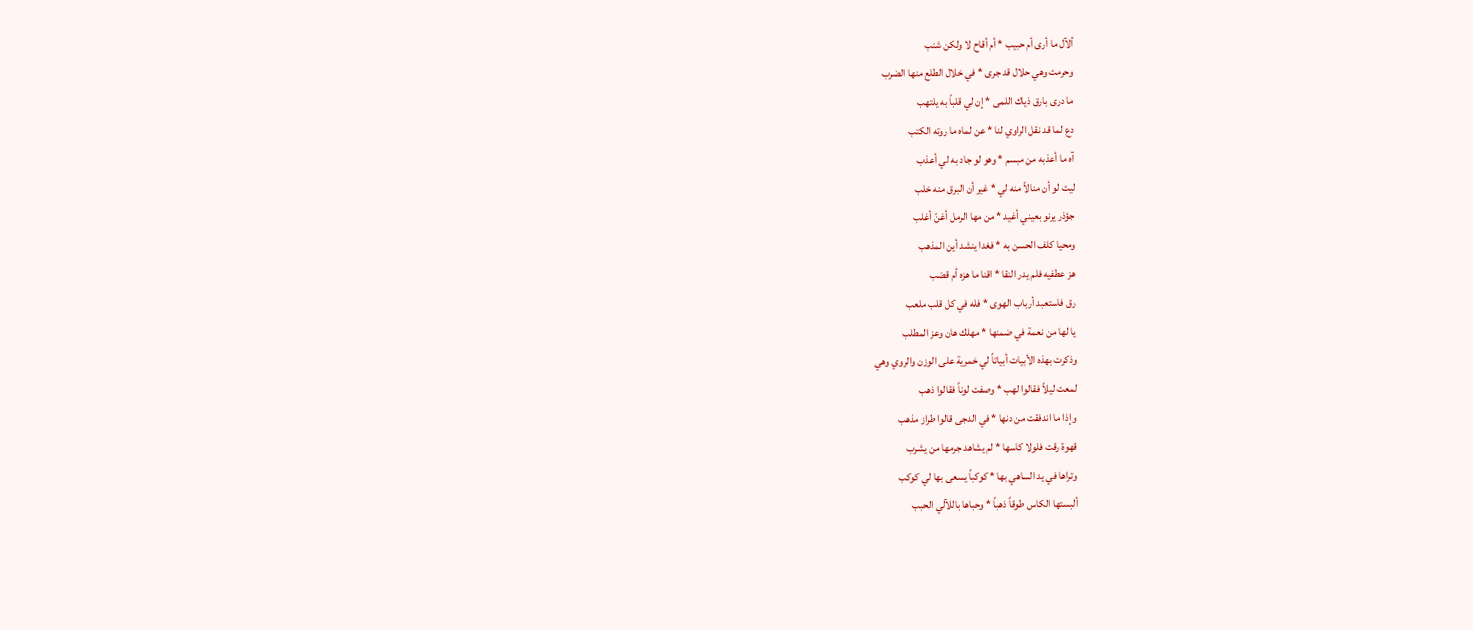ألآل ما أرى أم حبيب * أم أقاح لا ولكن شنب
وحرمت وهي حلال قد جرى * في خلال الطلع منها الضرب
ما درى بارق ذياك اللمى * إن لي قلباً به يلتهب
دع لما قد نقل الراوي لنا * عن لماه ما روته الكتب
آه ما أعذبه من مبسم * وهو لو جاد به لي أعذب
ليت لو أن منالاً منه لي * غير أن البرق منه خلب
جؤذر يرنو بعيني أغيد * من مها الرمل أغنّ أغلب
ومحيا كلف الحسن به * فغدا ينشد أين المذهب
هز عطفيه فلم يدر النقا * اقنا ما هزه أم قضب
رق فاستعبد أرباب الهوى * فله في كل قلب ملعب
يا لها من نعمة في ضمنها * مهلك هان وعز المطلب
وذكرت بهذه الأبيات أبياتاً لي خمرية على الوزن والروي وهي
لمعت ليلاً فقالوا لهب * وصفت لوناً فقالوا ذهب
وإذا ما اندفقت من دنها * في الدجى قالوا طراز مذهب
قهوة رقت فلولا كاسها * لم يشاهد جرمها من يشرب
وتراها في يد الساهي بها * كوكباً يسعى بها لي كوكب
ألبستها الكاس طوقاً ذهباً * وحباها باللآلي الحبب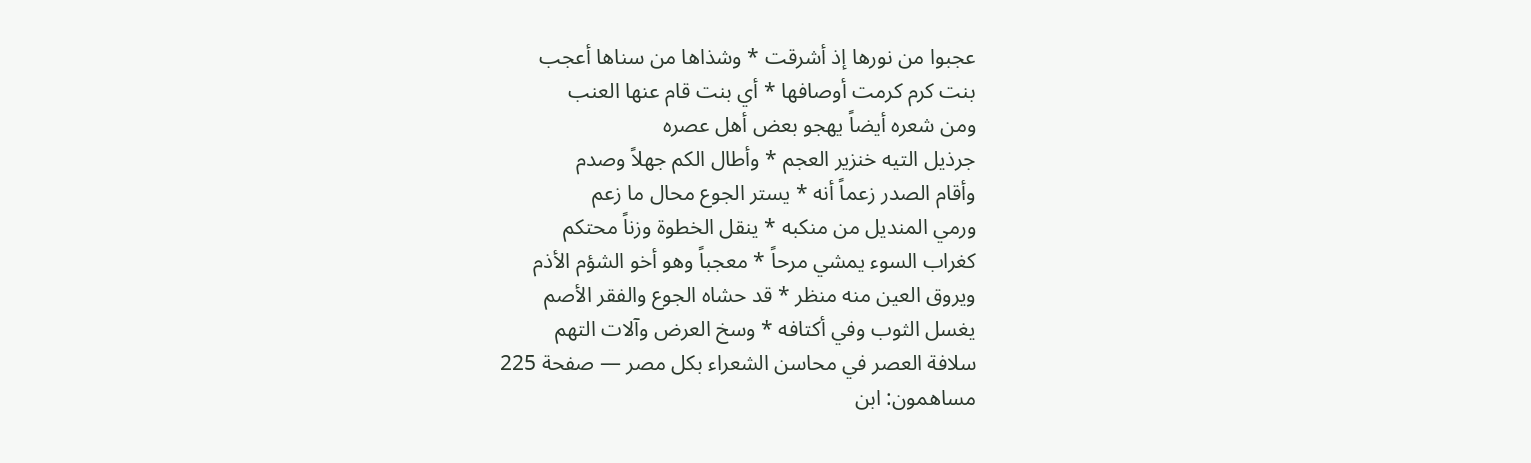عجبوا من نورها إذ أشرقت * وشذاها من سناها أعجب
بنت كرم كرمت أوصافها * أي بنت قام عنها العنب
ومن شعره أيضاً يهجو بعض أهل عصره
جرذيل التيه خنزير العجم * وأطال الكم جهلاً وصدم
وأقام الصدر زعماً أنه * يستر الجوع محال ما زعم
ورمي المنديل من منكبه * ينقل الخطوة وزناً محتكم
كغراب السوء يمشي مرحاً * معجباً وهو أخو الشؤم الأذم
ويروق العين منه منظر * قد حشاه الجوع والفقر الأصم
يغسل الثوب وفي أكتافه * وسخ العرض وآلات التهم
سلافة العصر في محاسن الشعراء بكل مصر — صفحة 225
مساهمون: ابن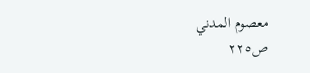معصوم المدني
ص٢٢٥